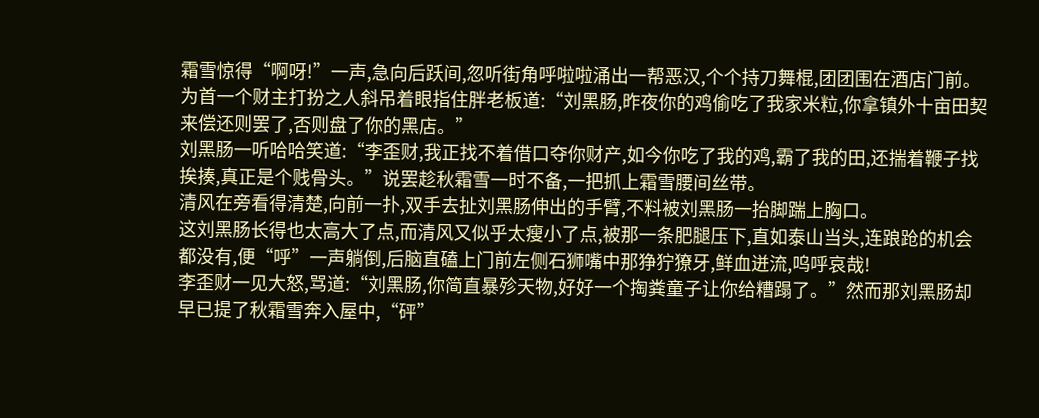霜雪惊得“啊呀!”一声,急向后跃间,忽听街角呼啦啦涌出一帮恶汉,个个持刀舞棍,团团围在酒店门前。为首一个财主打扮之人斜吊着眼指住胖老板道:“刘黑肠,昨夜你的鸡偷吃了我家米粒,你拿镇外十亩田契来偿还则罢了,否则盘了你的黑店。”
刘黑肠一听哈哈笑道:“李歪财,我正找不着借口夺你财产,如今你吃了我的鸡,霸了我的田,还揣着鞭子找挨揍,真正是个贱骨头。”说罢趁秋霜雪一时不备,一把抓上霜雪腰间丝带。
清风在旁看得清楚,向前一扑,双手去扯刘黑肠伸出的手臂,不料被刘黑肠一抬脚踹上胸口。
这刘黑肠长得也太高大了点,而清风又似乎太瘦小了点,被那一条肥腿压下,直如泰山当头,连踉跄的机会都没有,便“呼”一声躺倒,后脑直磕上门前左侧石狮嘴中那狰狞獠牙,鲜血迸流,呜呼哀哉!
李歪财一见大怒,骂道:“刘黑肠,你简直暴殄天物,好好一个掏粪童子让你给糟蹋了。”然而那刘黑肠却早已提了秋霜雪奔入屋中,“砰”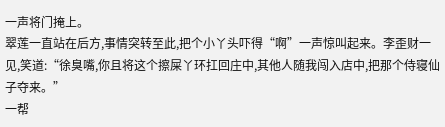一声将门掩上。
翠莲一直站在后方,事情突转至此,把个小丫头吓得“啊”一声惊叫起来。李歪财一见,笑道:“徐臭嘴,你且将这个擦屎丫环扛回庄中,其他人随我闯入店中,把那个侍寝仙子夺来。”
一帮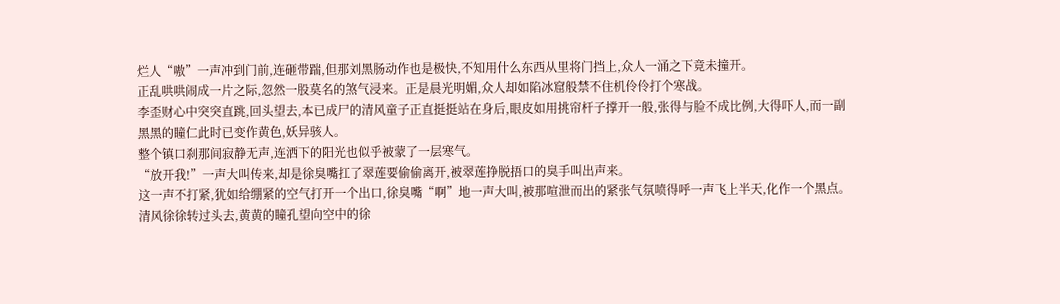烂人“嗷”一声冲到门前,连砸带踹,但那刘黑肠动作也是极快,不知用什么东西从里将门挡上,众人一涌之下竟未撞开。
正乱哄哄闹成一片之际,忽然一股莫名的煞气浸来。正是晨光明媚,众人却如陷冰窟般禁不住机伶伶打个寒战。
李歪财心中突突直跳,回头望去,本已成尸的清风童子正直挺挺站在身后,眼皮如用挑帘杆子撑开一般,张得与脸不成比例,大得吓人,而一副黑黑的瞳仁此时已变作黄色,妖异骇人。
整个镇口刹那间寂静无声,连洒下的阳光也似乎被蒙了一层寒气。
“放开我!”一声大叫传来,却是徐臭嘴扛了翠莲要偷偷离开,被翠莲挣脱捂口的臭手叫出声来。
这一声不打紧,犹如给绷紧的空气打开一个出口,徐臭嘴“啊”地一声大叫,被那喧泄而出的紧张气氛喷得呼一声飞上半天,化作一个黑点。
清风徐徐转过头去,黄黄的瞳孔望向空中的徐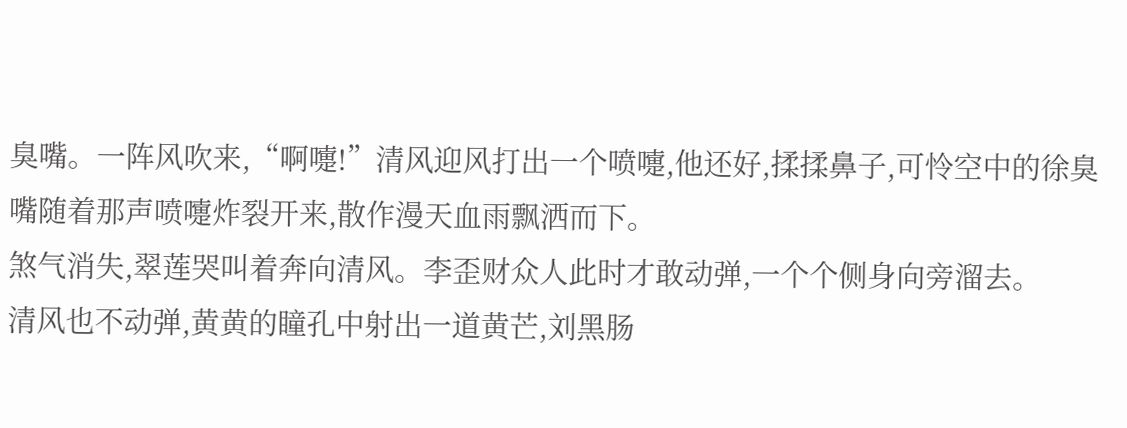臭嘴。一阵风吹来,“啊嚏!”清风迎风打出一个喷嚏,他还好,揉揉鼻子,可怜空中的徐臭嘴随着那声喷嚏炸裂开来,散作漫天血雨飘洒而下。
煞气消失,翠莲哭叫着奔向清风。李歪财众人此时才敢动弹,一个个侧身向旁溜去。
清风也不动弹,黄黄的瞳孔中射出一道黄芒,刘黑肠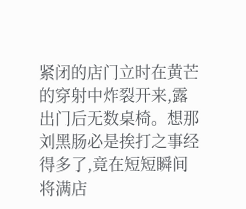紧闭的店门立时在黄芒的穿射中炸裂开来,露出门后无数桌椅。想那刘黑肠必是挨打之事经得多了,竟在短短瞬间将满店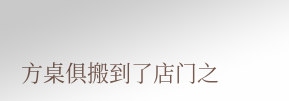方桌俱搬到了店门之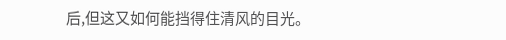后,但这又如何能挡得住清风的目光。